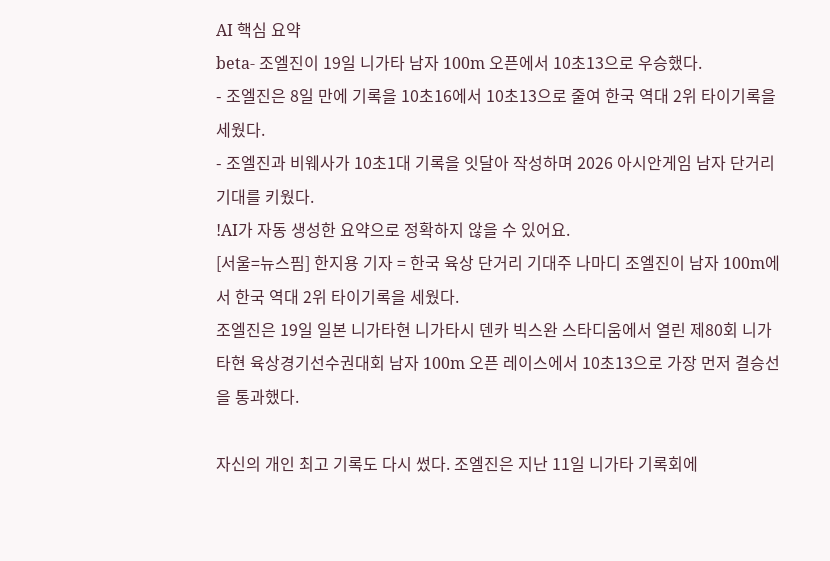AI 핵심 요약
beta- 조엘진이 19일 니가타 남자 100m 오픈에서 10초13으로 우승했다.
- 조엘진은 8일 만에 기록을 10초16에서 10초13으로 줄여 한국 역대 2위 타이기록을 세웠다.
- 조엘진과 비웨사가 10초1대 기록을 잇달아 작성하며 2026 아시안게임 남자 단거리 기대를 키웠다.
!AI가 자동 생성한 요약으로 정확하지 않을 수 있어요.
[서울=뉴스핌] 한지용 기자 = 한국 육상 단거리 기대주 나마디 조엘진이 남자 100m에서 한국 역대 2위 타이기록을 세웠다.
조엘진은 19일 일본 니가타현 니가타시 덴카 빅스완 스타디움에서 열린 제80회 니가타현 육상경기선수권대회 남자 100m 오픈 레이스에서 10초13으로 가장 먼저 결승선을 통과했다.

자신의 개인 최고 기록도 다시 썼다. 조엘진은 지난 11일 니가타 기록회에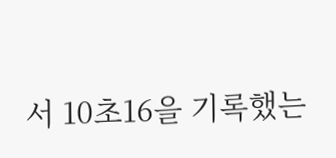서 10초16을 기록했는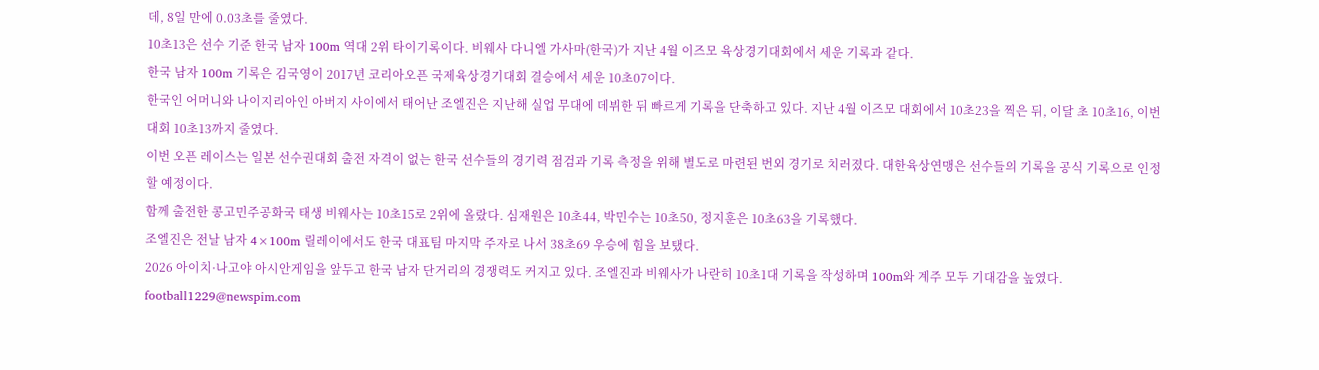데, 8일 만에 0.03초를 줄였다.
10초13은 선수 기준 한국 남자 100m 역대 2위 타이기록이다. 비웨사 다니엘 가사마(한국)가 지난 4월 이즈모 육상경기대회에서 세운 기록과 같다.
한국 남자 100m 기록은 김국영이 2017년 코리아오픈 국제육상경기대회 결승에서 세운 10초07이다.
한국인 어머니와 나이지리아인 아버지 사이에서 태어난 조엘진은 지난해 실업 무대에 데뷔한 뒤 빠르게 기록을 단축하고 있다. 지난 4월 이즈모 대회에서 10초23을 찍은 뒤, 이달 초 10초16, 이번 대회 10초13까지 줄였다.
이번 오픈 레이스는 일본 선수권대회 출전 자격이 없는 한국 선수들의 경기력 점검과 기록 측정을 위해 별도로 마련된 번외 경기로 치러졌다. 대한육상연맹은 선수들의 기록을 공식 기록으로 인정할 예정이다.
함께 출전한 콩고민주공화국 태생 비웨사는 10초15로 2위에 올랐다. 심재원은 10초44, 박민수는 10초50, 정지훈은 10초63을 기록했다.
조엘진은 전날 남자 4×100m 릴레이에서도 한국 대표팀 마지막 주자로 나서 38초69 우승에 힘을 보탰다.
2026 아이치·나고야 아시안게임을 앞두고 한국 남자 단거리의 경쟁력도 커지고 있다. 조엘진과 비웨사가 나란히 10초1대 기록을 작성하며 100m와 계주 모두 기대감을 높였다.
football1229@newspim.com